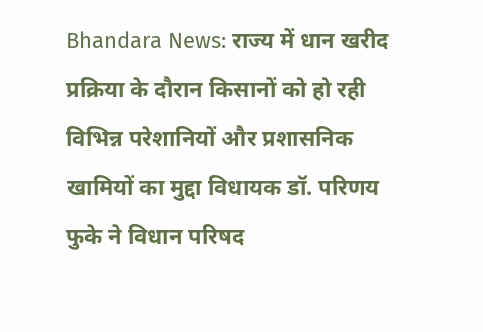Bhandara News: राज्य में धान खरीद प्रक्रिया के दौरान किसानों को हो रही विभिन्न परेशानियों और प्रशासनिक खामियों का मुद्दा विधायक डॉ. परिणय फुके ने विधान परिषद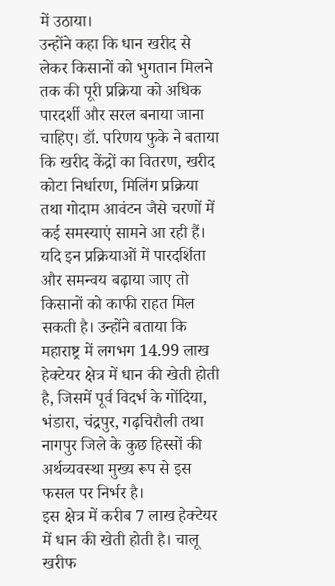में उठाया।
उन्होंने कहा कि धान खरीद से लेकर किसानों को भुगतान मिलने तक की पूरी प्रक्रिया को अधिक पारदर्शी और सरल बनाया जाना चाहिए। डॉ. परिणय फुके ने बताया कि खरीद केंद्रों का वितरण, खरीद कोटा निर्धारण, मिलिंग प्रक्रिया तथा गोदाम आवंटन जैसे चरणों में कई समस्याएं सामने आ रही हैं।
यदि इन प्रक्रियाओं में पारदर्शिता और समन्वय बढ़ाया जाए तो किसानों को काफी राहत मिल सकती है। उन्होंने बताया कि महाराष्ट्र में लगभग 14.99 लाख हेक्टेयर क्षेत्र में धान की खेती होती है, जिसमें पूर्व विदर्भ के गोंदिया, भंडारा, चंद्रपुर, गढ़चिरौली तथा नागपुर जिले के कुछ हिस्सों की अर्थव्यवस्था मुख्य रूप से इस फसल पर निर्भर है।
इस क्षेत्र में करीब 7 लाख हेक्टेयर में धान की खेती होती है। चालू खरीफ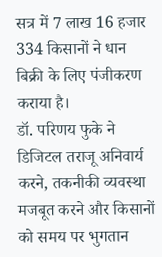सत्र में 7 लाख 16 हजार 334 किसानों ने धान बिक्री के लिए पंजीकरण कराया है।
डॉ. परिणय फुके ने डिजिटल तराजू अनिवार्य करने, तकनीकी व्यवस्था मजबूत करने और किसानों को समय पर भुगतान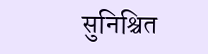सुनिश्चित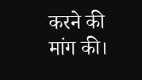करने की मांग की।